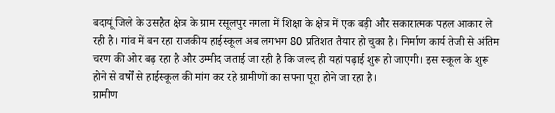बदायूं जिले के उसहैत क्षेत्र के ग्राम रसूलपुर नगला में शिक्षा के क्षेत्र में एक बड़ी और सकारात्मक पहल आकार ले रही है। गांव में बन रहा राजकीय हाईस्कूल अब लगभग 80 प्रतिशत तैयार हो चुका है। निर्माण कार्य तेजी से अंतिम चरण की ओर बढ़ रहा है और उम्मीद जताई जा रही है कि जल्द ही यहां पढ़ाई शुरू हो जाएगी। इस स्कूल के शुरू होने से वर्षों से हाईस्कूल की मांग कर रहे ग्रामीणों का सपना पूरा होने जा रहा है।
ग्रामीण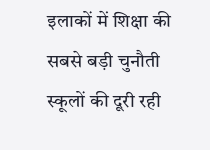इलाकों में शिक्षा की सबसे बड़ी चुनौती स्कूलों की दूरी रही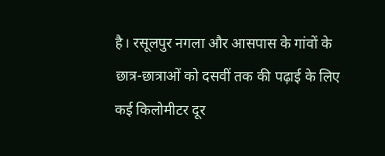है। रसूलपुर नगला और आसपास के गांवों के छात्र-छात्राओं को दसवीं तक की पढ़ाई के लिए कई किलोमीटर दूर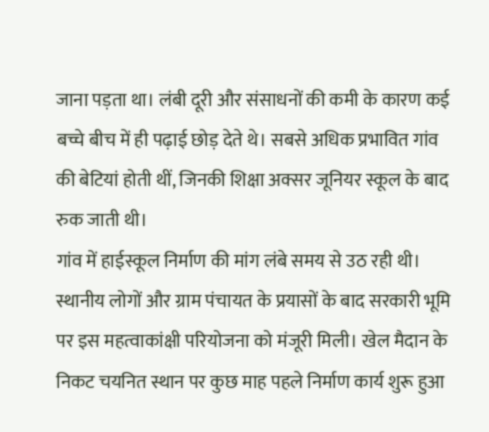जाना पड़ता था। लंबी दूरी और संसाधनों की कमी के कारण कई बच्चे बीच में ही पढ़ाई छोड़ देते थे। सबसे अधिक प्रभावित गांव की बेटियां होती थीं, जिनकी शिक्षा अक्सर जूनियर स्कूल के बाद रुक जाती थी।
गांव में हाईस्कूल निर्माण की मांग लंबे समय से उठ रही थी। स्थानीय लोगों और ग्राम पंचायत के प्रयासों के बाद सरकारी भूमि पर इस महत्वाकांक्षी परियोजना को मंजूरी मिली। खेल मैदान के निकट चयनित स्थान पर कुछ माह पहले निर्माण कार्य शुरू हुआ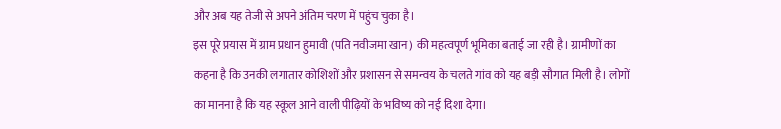और अब यह तेजी से अपने अंतिम चरण में पहुंच चुका है।
इस पूरे प्रयास में ग्राम प्रधान हुमावी (पति नवीजमा खान) की महत्वपूर्ण भूमिका बताई जा रही है। ग्रामीणों का कहना है कि उनकी लगातार कोशिशों और प्रशासन से समन्वय के चलते गांव को यह बड़ी सौगात मिली है। लोगों का मानना है कि यह स्कूल आने वाली पीढ़ियों के भविष्य को नई दिशा देगा।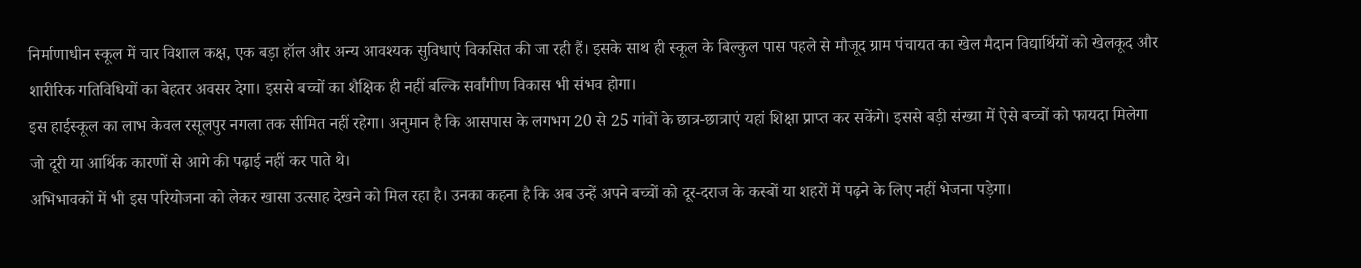निर्माणाधीन स्कूल में चार विशाल कक्ष, एक बड़ा हॉल और अन्य आवश्यक सुविधाएं विकसित की जा रही हैं। इसके साथ ही स्कूल के बिल्कुल पास पहले से मौजूद ग्राम पंचायत का खेल मैदान विद्यार्थियों को खेलकूद और शारीरिक गतिविधियों का बेहतर अवसर देगा। इससे बच्चों का शैक्षिक ही नहीं बल्कि सर्वांगीण विकास भी संभव होगा।
इस हाईस्कूल का लाभ केवल रसूलपुर नगला तक सीमित नहीं रहेगा। अनुमान है कि आसपास के लगभग 20 से 25 गांवों के छात्र-छात्राएं यहां शिक्षा प्राप्त कर सकेंगे। इससे बड़ी संख्या में ऐसे बच्चों को फायदा मिलेगा जो दूरी या आर्थिक कारणों से आगे की पढ़ाई नहीं कर पाते थे।
अभिभावकों में भी इस परियोजना को लेकर खासा उत्साह देखने को मिल रहा है। उनका कहना है कि अब उन्हें अपने बच्चों को दूर-दराज के कस्बों या शहरों में पढ़ने के लिए नहीं भेजना पड़ेगा।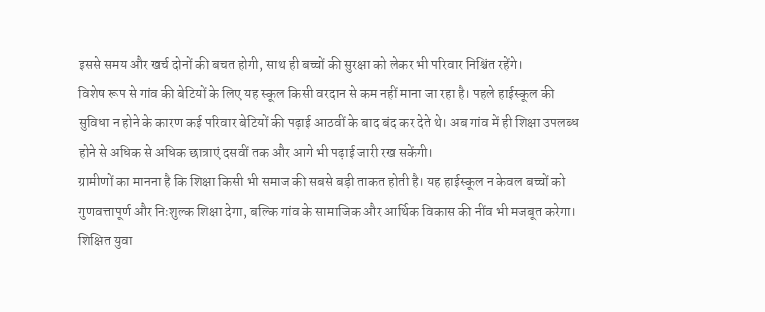इससे समय और खर्च दोनों की बचत होगी, साथ ही बच्चों की सुरक्षा को लेकर भी परिवार निश्चिंत रहेंगे।
विशेष रूप से गांव की बेटियों के लिए यह स्कूल किसी वरदान से कम नहीं माना जा रहा है। पहले हाईस्कूल की सुविधा न होने के कारण कई परिवार बेटियों की पढ़ाई आठवीं के बाद बंद कर देते थे। अब गांव में ही शिक्षा उपलब्ध होने से अधिक से अधिक छात्राएं दसवीं तक और आगे भी पढ़ाई जारी रख सकेंगी।
ग्रामीणों का मानना है कि शिक्षा किसी भी समाज की सबसे बड़ी ताकत होती है। यह हाईस्कूल न केवल बच्चों को गुणवत्तापूर्ण और निःशुल्क शिक्षा देगा, बल्कि गांव के सामाजिक और आर्थिक विकास की नींव भी मजबूत करेगा। शिक्षित युवा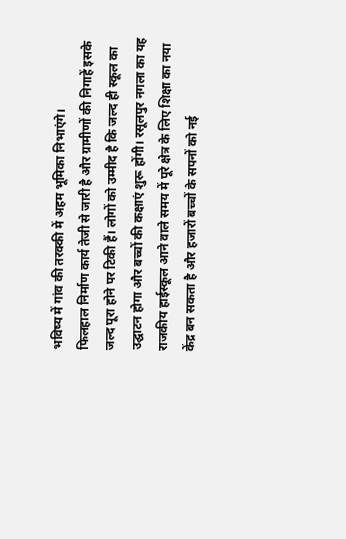भविष्य में गांव की तरक्की में अहम भूमिका निभाएंगे।
फिलहाल निर्माण कार्य तेजी से जारी है और ग्रामीणों की निगाहें इसके जल्द पूरा होने पर टिकी हैं। लोगों को उम्मीद है कि जल्द ही स्कूल का उद्घाटन होगा और बच्चों की कक्षाएं शुरू होंगी। रसूलपुर नगला का यह राजकीय हाईस्कूल आने वाले समय में पूरे क्षेत्र के लिए शिक्षा का नया केंद्र बन सकता है और हजारों बच्चों के सपनों को नई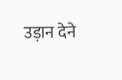उड़ान देने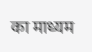का माध्यम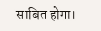साबित होगा।